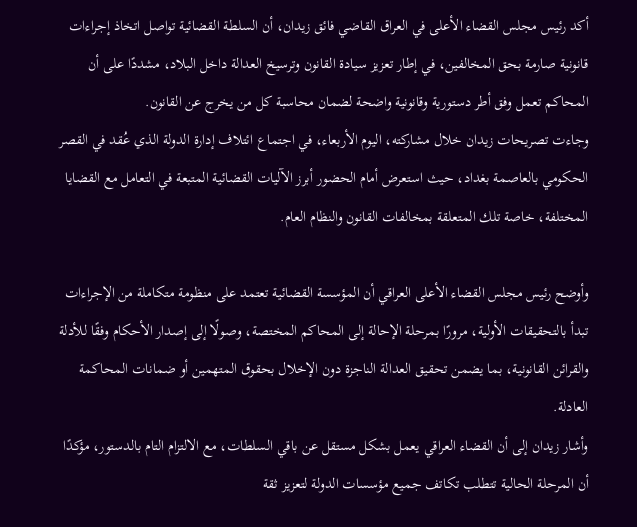أكد رئيس مجلس القضاء الأعلى في العراق القاضي فائق زيدان، أن السلطة القضائية تواصل اتخاذ إجراءات قانونية صارمة بحق المخالفين، في إطار تعزيز سيادة القانون وترسيخ العدالة داخل البلاد، مشددًا على أن المحاكم تعمل وفق أطر دستورية وقانونية واضحة لضمان محاسبة كل من يخرج عن القانون.
وجاءت تصريحات زيدان خلال مشاركته، اليوم الأربعاء، في اجتماع ائتلاف إدارة الدولة الذي عُقد في القصر الحكومي بالعاصمة بغداد، حيث استعرض أمام الحضور أبرز الآليات القضائية المتبعة في التعامل مع القضايا المختلفة، خاصة تلك المتعلقة بمخالفات القانون والنظام العام.

وأوضح رئيس مجلس القضاء الأعلى العراقي أن المؤسسة القضائية تعتمد على منظومة متكاملة من الإجراءات تبدأ بالتحقيقات الأولية، مرورًا بمرحلة الإحالة إلى المحاكم المختصة، وصولًا إلى إصدار الأحكام وفقًا للأدلة والقرائن القانونية، بما يضمن تحقيق العدالة الناجزة دون الإخلال بحقوق المتهمين أو ضمانات المحاكمة العادلة.
وأشار زيدان إلى أن القضاء العراقي يعمل بشكل مستقل عن باقي السلطات، مع الالتزام التام بالدستور، مؤكدًا أن المرحلة الحالية تتطلب تكاتف جميع مؤسسات الدولة لتعزيز ثقة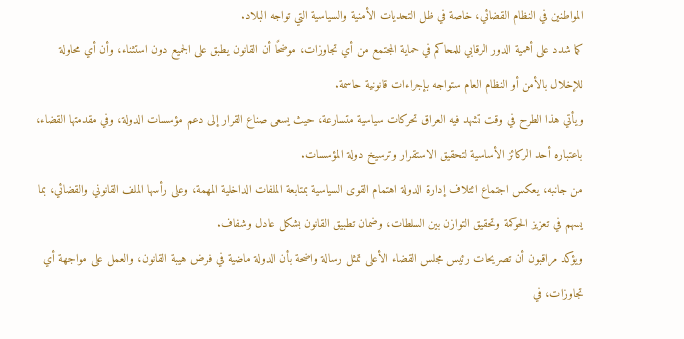المواطنين في النظام القضائي، خاصة في ظل التحديات الأمنية والسياسية التي تواجه البلاد.
كما شدد على أهمية الدور الرقابي للمحاكم في حماية المجتمع من أي تجاوزات، موضحًا أن القانون يطبق على الجميع دون استثناء، وأن أي محاولة للإخلال بالأمن أو النظام العام ستواجه بإجراءات قانونية حاسمة.
ويأتي هذا الطرح في وقت تشهد فيه العراق تحركات سياسية متسارعة، حيث يسعى صناع القرار إلى دعم مؤسسات الدولة، وفي مقدمتها القضاء، باعتباره أحد الركائز الأساسية لتحقيق الاستقرار وترسيخ دولة المؤسسات.
من جانبه، يعكس اجتماع ائتلاف إدارة الدولة اهتمام القوى السياسية بمتابعة الملفات الداخلية المهمة، وعلى رأسها الملف القانوني والقضائي، بما يسهم في تعزيز الحوكمة وتحقيق التوازن بين السلطات، وضمان تطبيق القانون بشكل عادل وشفاف.
ويؤكد مراقبون أن تصريحات رئيس مجلس القضاء الأعلى تمثل رسالة واضحة بأن الدولة ماضية في فرض هيبة القانون، والعمل على مواجهة أي تجاوزات، في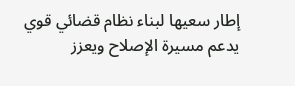إطار سعيها لبناء نظام قضائي قوي يدعم مسيرة الإصلاح ويعزز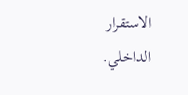الاستقرار الداخلي.